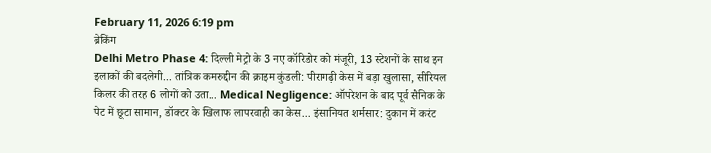February 11, 2026 6:19 pm
ब्रेकिंग
Delhi Metro Phase 4: दिल्ली मेट्रो के 3 नए कॉरिडोर को मंजूरी, 13 स्टेशनों के साथ इन इलाकों की बदलेगी... तांत्रिक कमरुद्दीन की क्राइम कुंडली: पीरागढ़ी केस में बड़ा खुलासा, सीरियल किलर की तरह 6 लोगों को उता... Medical Negligence: ऑपरेशन के बाद पूर्व सैनिक के पेट में छूटा सामान, डॉक्टर के खिलाफ लापरवाही का केस... इंसानियत शर्मसार: दुकान में करंट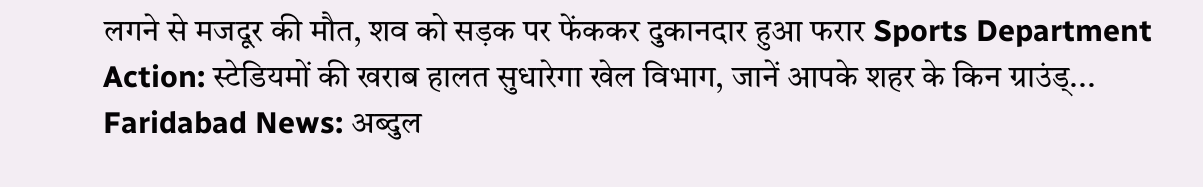लगने से मजदूर की मौत, शव को सड़क पर फेंककर दुकानदार हुआ फरार Sports Department Action: स्टेडियमों की खराब हालत सुधारेगा खेल विभाग, जानें आपके शहर के किन ग्राउंड्... Faridabad News: अब्दुल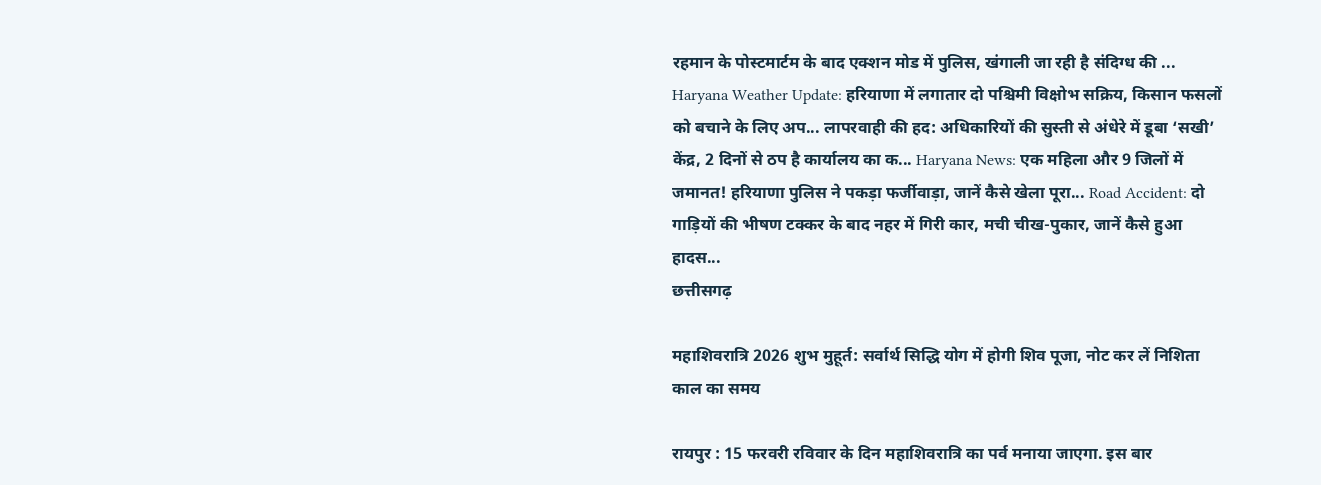रहमान के पोस्टमार्टम के बाद एक्शन मोड में पुलिस, खंगाली जा रही है संदिग्ध की ... Haryana Weather Update: हरियाणा में लगातार दो पश्चिमी विक्षोभ सक्रिय, किसान फसलों को बचाने के लिए अप... लापरवाही की हद: अधिकारियों की सुस्ती से अंधेरे में डूबा ‘सखी’ केंद्र, 2 दिनों से ठप है कार्यालय का क... Haryana News: एक महिला और 9 जिलों में जमानत! हरियाणा पुलिस ने पकड़ा फर्जीवाड़ा, जानें कैसे खेला पूरा... Road Accident: दो गाड़ियों की भीषण टक्कर के बाद नहर में गिरी कार, मची चीख-पुकार, जानें कैसे हुआ हादस...
छत्तीसगढ़

महाशिवरात्रि 2026 शुभ मुहूर्त: सर्वार्थ सिद्धि योग में होगी शिव पूजा, नोट कर लें निशिता काल का समय

रायपुर : 15 फरवरी रविवार के दिन महाशिवरात्रि का पर्व मनाया जाएगा. इस बार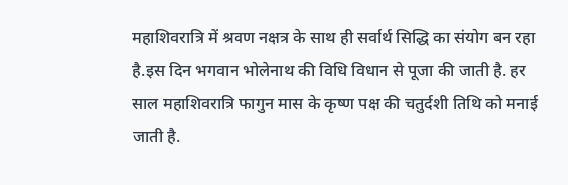महाशिवरात्रि में श्रवण नक्षत्र के साथ ही सर्वार्थ सिद्धि का संयोग बन रहा है.इस दिन भगवान भोलेनाथ की विधि विधान से पूजा की जाती है. हर साल महाशिवरात्रि फागुन मास के कृष्ण पक्ष की चतुर्दशी तिथि को मनाई जाती है.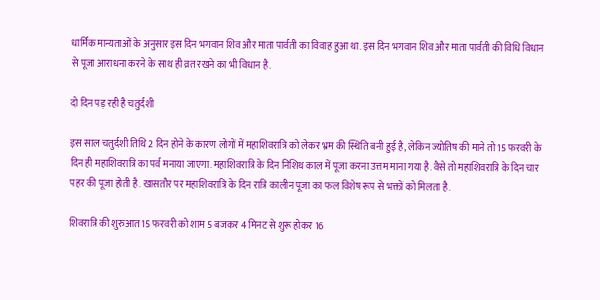धार्मिक मान्यताओं के अनुसार इस दिन भगवान शिव और माता पार्वती का विवाह हुआ था. इस दिन भगवान शिव और माता पार्वती की विधि विधान से पूजा आराधना करने के साथ ही व्रत रखने का भी विधान है.

दो दिन पड़ रही है चतुर्दशी

इस साल चतुर्दशी तिथि 2 दिन होने के कारण लोगों में महाशिवरात्रि को लेकर भ्रम की स्थिति बनी हुई है, लेकिन ज्योतिष की माने तो 15 फरवरी के दिन ही महाशिवरात्रि का पर्व मनाया जाएगा. महाशिवरात्रि के दिन निशिथ काल में पूजा करना उत्तम माना गया है. वैसे तो महाशिवरात्रि के दिन चार पहर की पूजा होती है. खासतौर पर महाशिवरात्रि के दिन रात्रि कालीन पूजा का फल विशेष रूप से भक्तों को मिलता है.

शिवरात्रि की शुरुआत 15 फरवरी को शाम 5 बजकर 4 मिनट से शुरू होकर 16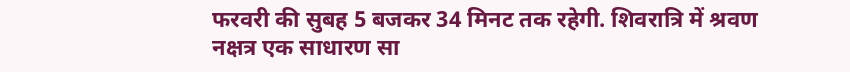फरवरी की सुबह 5 बजकर 34 मिनट तक रहेगी. शिवरात्रि में श्रवण नक्षत्र एक साधारण सा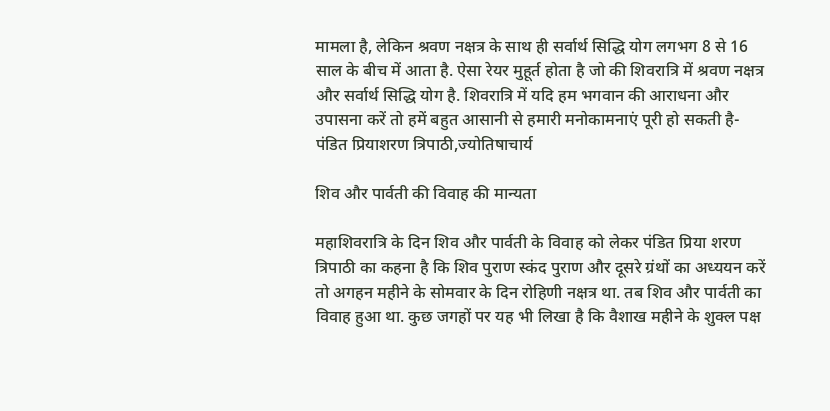मामला है, लेकिन श्रवण नक्षत्र के साथ ही सर्वार्थ सिद्धि योग लगभग 8 से 16 साल के बीच में आता है. ऐसा रेयर मुहूर्त होता है जो की शिवरात्रि में श्रवण नक्षत्र और सर्वार्थ सिद्धि योग है. शिवरात्रि में यदि हम भगवान की आराधना और उपासना करें तो हमें बहुत आसानी से हमारी मनोकामनाएं पूरी हो सकती है- पंडित प्रियाशरण त्रिपाठी,ज्योतिषाचार्य

शिव और पार्वती की विवाह की मान्यता

महाशिवरात्रि के दिन शिव और पार्वती के विवाह को लेकर पंडित प्रिया शरण त्रिपाठी का कहना है कि शिव पुराण स्कंद पुराण और दूसरे ग्रंथों का अध्ययन करें तो अगहन महीने के सोमवार के दिन रोहिणी नक्षत्र था. तब शिव और पार्वती का विवाह हुआ था. कुछ जगहों पर यह भी लिखा है कि वैशाख महीने के शुक्ल पक्ष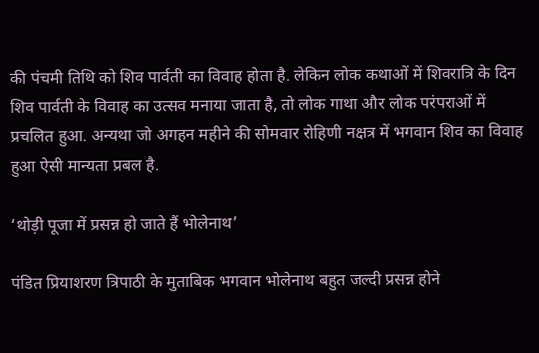की पंचमी तिथि को शिव पार्वती का विवाह होता है. लेकिन लोक कथाओं में शिवरात्रि के दिन शिव पार्वती के विवाह का उत्सव मनाया जाता है, तो लोक गाथा और लोक परंपराओं में प्रचलित हुआ. अन्यथा जो अगहन महीने की सोमवार रोहिणी नक्षत्र में भगवान शिव का विवाह हुआ ऐसी मान्यता प्रबल है.

‘थोड़ी पूजा में प्रसन्न हो जाते हैं भोलेनाथ’

पंडित प्रियाशरण त्रिपाठी के मुताबिक भगवान भोलेनाथ बहुत जल्दी प्रसन्न होने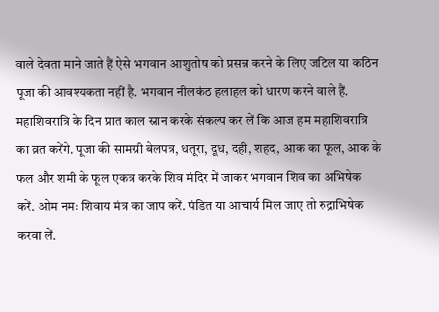वाले देवता माने जाते हैं ऐसे भगवान आशुतोष को प्रसन्न करने के लिए जटिल या कठिन पूजा की आवश्यकता नहीं है. भगवान नीलकंठ हलाहल को धारण करने वाले हैं. महाशिवरात्रि के दिन प्रात काल स्नान करके संकल्प कर लें कि आज हम महाशिवरात्रि का व्रत करेंगे. पूजा की सामग्री बेलपत्र, धतूरा, दूध, दही, शहद, आक का फूल, आक के फल और शमी के फूल एकत्र करके शिव मंदिर में जाकर भगवान शिव का अभिषेक करें. ओम नमः शिवाय मंत्र का जाप करें. पंडित या आचार्य मिल जाए तो रुद्राभिषेक करवा लें.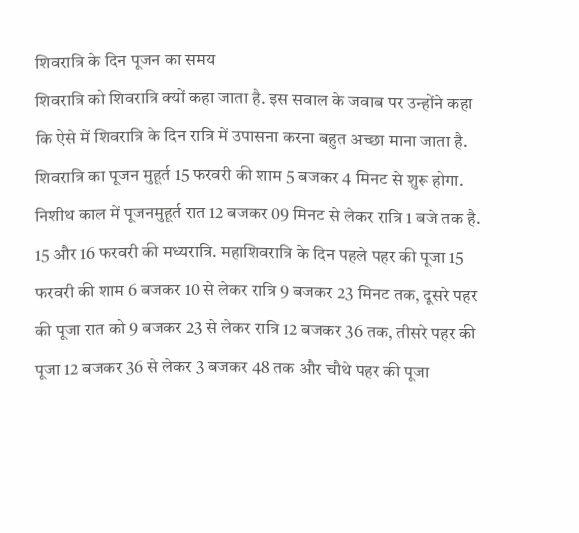शिवरात्रि के दिन पूजन का समय
शिवरात्रि को शिवरात्रि क्यों कहा जाता है. इस सवाल के जवाब पर उन्होंने कहा कि ऐसे में शिवरात्रि के दिन रात्रि में उपासना करना बहुत अच्छा माना जाता है. शिवरात्रि का पूजन मुहूर्त 15 फरवरी की शाम 5 बजकर 4 मिनट से शुरू होगा. निशीथ काल में पूजनमुहूर्त रात 12 बजकर 09 मिनट से लेकर रात्रि 1 बजे तक है. 15 और 16 फरवरी की मध्यरात्रि. महाशिवरात्रि के दिन पहले पहर की पूजा 15 फरवरी की शाम 6 बजकर 10 से लेकर रात्रि 9 बजकर 23 मिनट तक, दूसरे पहर की पूजा रात को 9 बजकर 23 से लेकर रात्रि 12 बजकर 36 तक, तीसरे पहर की पूजा 12 बजकर 36 से लेकर 3 बजकर 48 तक और चौथे पहर की पूजा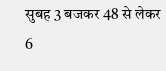सुबह 3 बजकर 48 से लेकर 6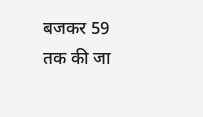बजकर 59 तक की जा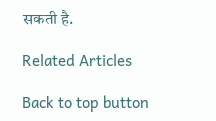सकती है.

Related Articles

Back to top button